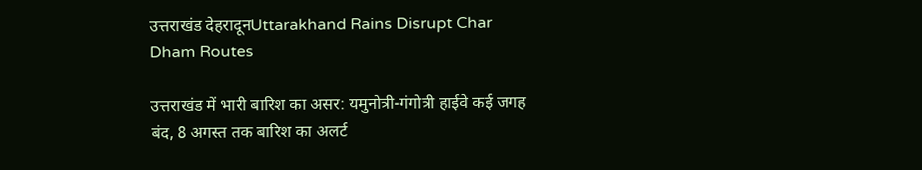उत्तराखंड देहरादूनUttarakhand Rains Disrupt Char Dham Routes

उत्तराखंड में भारी बारिश का असर: यमुनोत्री-गंगोत्री हाईवे कई जगह बंद, 8 अगस्त तक बारिश का अलर्ट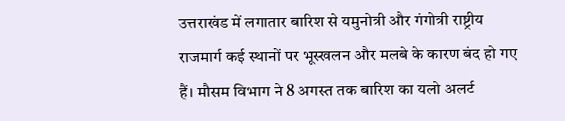उत्तराखंड में लगातार बारिश से यमुनोत्री और गंगोत्री राष्ट्रीय राजमार्ग कई स्थानों पर भूस्खलन और मलबे के कारण बंद हो गए हैं। मौसम विभाग ने 8 अगस्त तक बारिश का यलो अलर्ट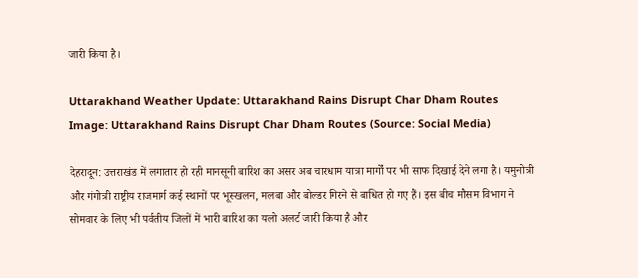जारी किया है।

Uttarakhand Weather Update: Uttarakhand Rains Disrupt Char Dham Routes
Image: Uttarakhand Rains Disrupt Char Dham Routes (Source: Social Media)

देहरादून: उत्तराखंड में लगातार हो रही मानसूनी बारिश का असर अब चारधाम यात्रा मार्गों पर भी साफ दिखाई देने लगा है। यमुनोत्री और गंगोत्री राष्ट्रीय राजमार्ग कई स्थानों पर भूस्खलन, मलबा और बोल्डर गिरने से बाधित हो गए हैं। इस बीच मौसम विभाग ने सोमवार के लिए भी पर्वतीय जिलों में भारी बारिश का यलो अलर्ट जारी किया है और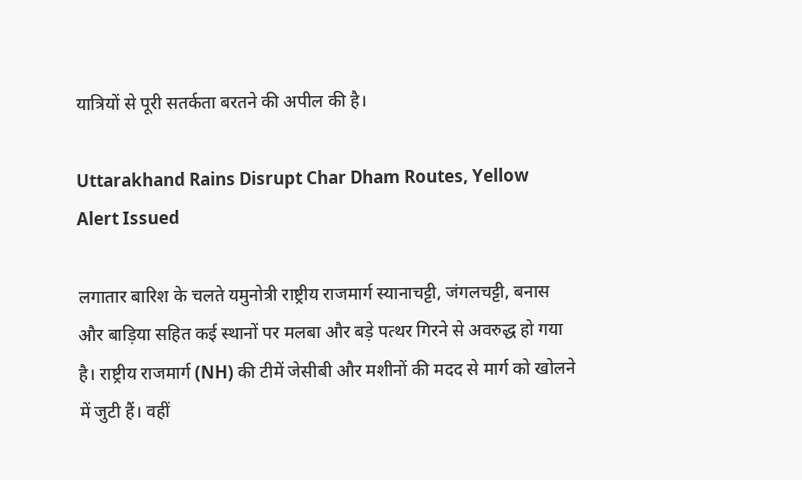यात्रियों से पूरी सतर्कता बरतने की अपील की है।

Uttarakhand Rains Disrupt Char Dham Routes, Yellow Alert Issued

लगातार बारिश के चलते यमुनोत्री राष्ट्रीय राजमार्ग स्यानाचट्टी, जंगलचट्टी, बनास और बाड़िया सहित कई स्थानों पर मलबा और बड़े पत्थर गिरने से अवरुद्ध हो गया है। राष्ट्रीय राजमार्ग (NH) की टीमें जेसीबी और मशीनों की मदद से मार्ग को खोलने में जुटी हैं। वहीं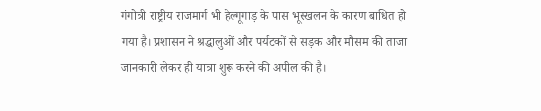गंगोत्री राष्ट्रीय राजमार्ग भी हेल्गूगाड़ के पास भूस्खलन के कारण बाधित हो गया है। प्रशासन ने श्रद्धालुओं और पर्यटकों से सड़क और मौसम की ताजा जानकारी लेकर ही यात्रा शुरू करने की अपील की है।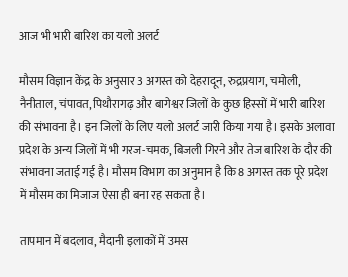आज भी भारी बारिश का यलो अलर्ट

मौसम विज्ञान केंद्र के अनुसार 3 अगस्त को देहरादून, रुद्रप्रयाग, चमोली, नैनीताल, चंपावत, पिथौरागढ़ और बागेश्वर जिलों के कुछ हिस्सों में भारी बारिश की संभावना है। इन जिलों के लिए यलो अलर्ट जारी किया गया है। इसके अलावा प्रदेश के अन्य जिलों में भी गरज-चमक, बिजली गिरने और तेज बारिश के दौर की संभावना जताई गई है। मौसम विभाग का अनुमान है कि 8 अगस्त तक पूरे प्रदेश में मौसम का मिजाज ऐसा ही बना रह सकता है।

तापमान में बदलाव, मैदानी इलाकों में उमस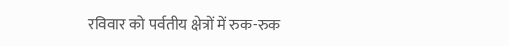रविवार को पर्वतीय क्षेत्रों में रुक-रुक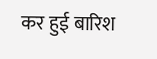कर हुई बारिश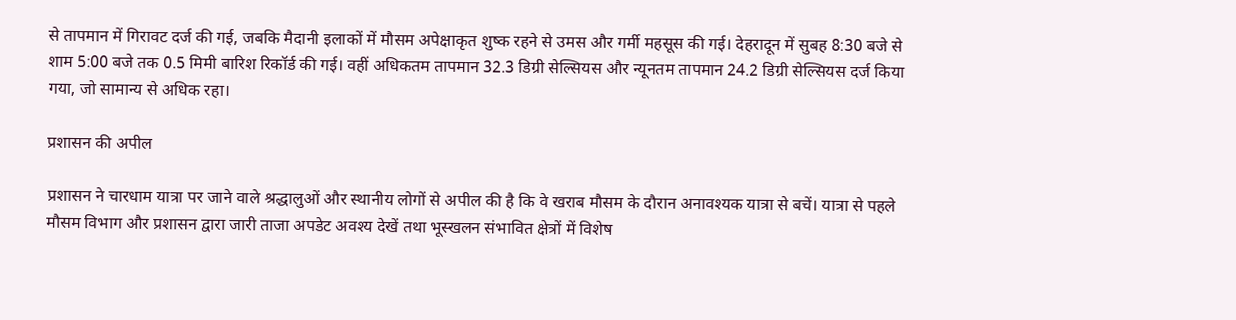से तापमान में गिरावट दर्ज की गई, जबकि मैदानी इलाकों में मौसम अपेक्षाकृत शुष्क रहने से उमस और गर्मी महसूस की गई। देहरादून में सुबह 8:30 बजे से शाम 5:00 बजे तक 0.5 मिमी बारिश रिकॉर्ड की गई। वहीं अधिकतम तापमान 32.3 डिग्री सेल्सियस और न्यूनतम तापमान 24.2 डिग्री सेल्सियस दर्ज किया गया, जो सामान्य से अधिक रहा।

प्रशासन की अपील

प्रशासन ने चारधाम यात्रा पर जाने वाले श्रद्धालुओं और स्थानीय लोगों से अपील की है कि वे खराब मौसम के दौरान अनावश्यक यात्रा से बचें। यात्रा से पहले मौसम विभाग और प्रशासन द्वारा जारी ताजा अपडेट अवश्य देखें तथा भूस्खलन संभावित क्षेत्रों में विशेष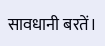सावधानी बरतें।